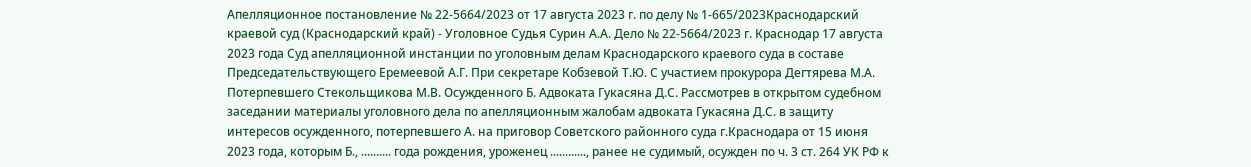Апелляционное постановление № 22-5664/2023 от 17 августа 2023 г. по делу № 1-665/2023Краснодарский краевой суд (Краснодарский край) - Уголовное Судья Сурин А.А. Дело № 22-5664/2023 г. Краснодар 17 августа 2023 года Суд апелляционной инстанции по уголовным делам Краснодарского краевого суда в составе Председательствующего Еремеевой А.Г. При секретаре Кобзевой Т.Ю. С участием прокурора Дегтярева М.А. Потерпевшего Стекольщикова М.В. Осужденного Б. Адвоката Гукасяна Д.С. Рассмотрев в открытом судебном заседании материалы уголовного дела по апелляционным жалобам адвоката Гукасяна Д.С. в защиту интересов осужденного, потерпевшего А. на приговор Советского районного суда г.Краснодара от 15 июня 2023 года, которым Б., .......... года рождения, уроженец ............, ранее не судимый, осужден по ч. 3 ст. 264 УК РФ к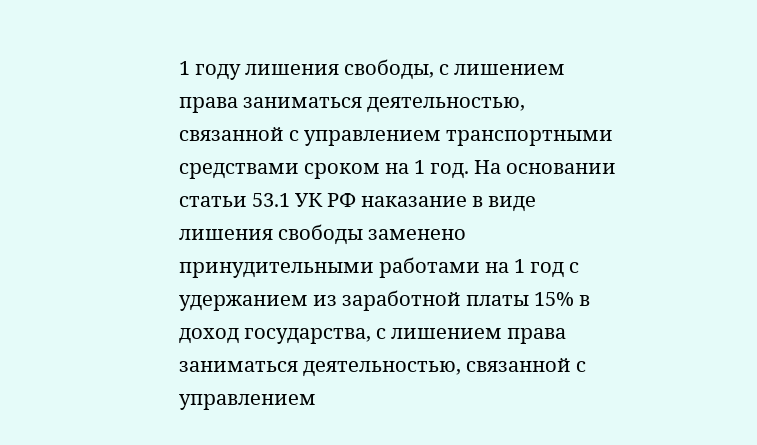1 году лишения свободы, с лишением права заниматься деятельностью, связанной с управлением транспортными средствами сроком на 1 год. На основании статьи 53.1 УК РФ наказание в виде лишения свободы заменено принудительными работами на 1 год с удержанием из заработной платы 15% в доход государства, с лишением права заниматься деятельностью, связанной с управлением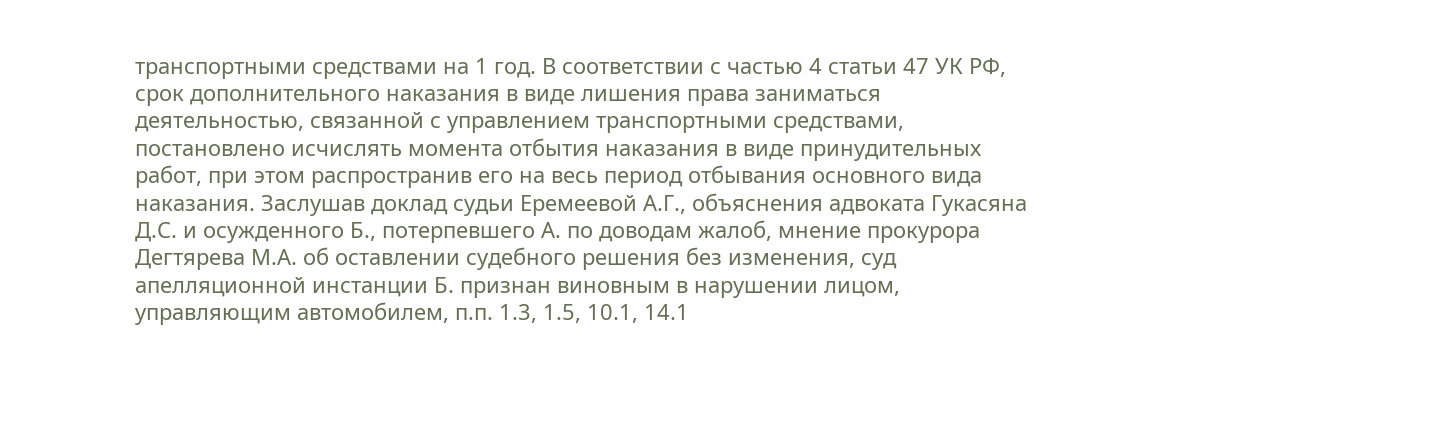транспортными средствами на 1 год. В соответствии с частью 4 статьи 47 УК РФ, срок дополнительного наказания в виде лишения права заниматься деятельностью, связанной с управлением транспортными средствами, постановлено исчислять момента отбытия наказания в виде принудительных работ, при этом распространив его на весь период отбывания основного вида наказания. Заслушав доклад судьи Еремеевой А.Г., объяснения адвоката Гукасяна Д.С. и осужденного Б., потерпевшего А. по доводам жалоб, мнение прокурора Дегтярева М.А. об оставлении судебного решения без изменения, суд апелляционной инстанции Б. признан виновным в нарушении лицом, управляющим автомобилем, п.п. 1.3, 1.5, 10.1, 14.1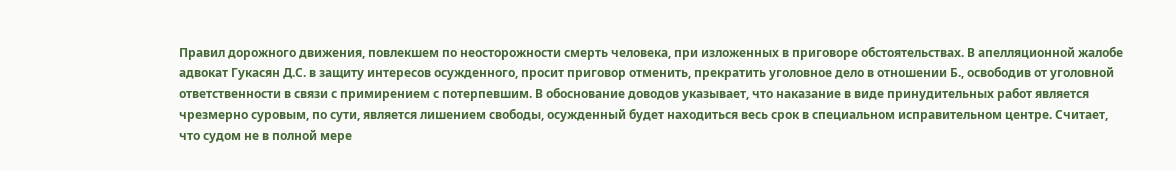Правил дорожного движения, повлекшем по неосторожности смерть человека, при изложенных в приговоре обстоятельствах. В апелляционной жалобе адвокат Гукасян Д.С. в защиту интересов осужденного, просит приговор отменить, прекратить уголовное дело в отношении Б., освободив от уголовной ответственности в связи с примирением с потерпевшим. В обоснование доводов указывает, что наказание в виде принудительных работ является чрезмерно суровым, по сути, является лишением свободы, осужденный будет находиться весь срок в специальном исправительном центре. Считает, что судом не в полной мере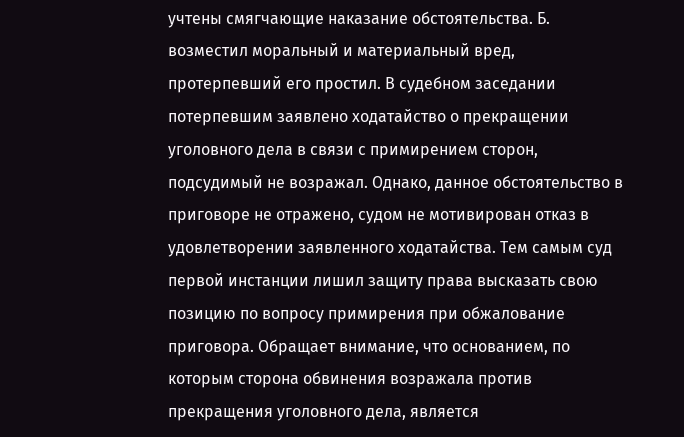учтены смягчающие наказание обстоятельства. Б. возместил моральный и материальный вред, протерпевший его простил. В судебном заседании потерпевшим заявлено ходатайство о прекращении уголовного дела в связи с примирением сторон, подсудимый не возражал. Однако, данное обстоятельство в приговоре не отражено, судом не мотивирован отказ в удовлетворении заявленного ходатайства. Тем самым суд первой инстанции лишил защиту права высказать свою позицию по вопросу примирения при обжалование приговора. Обращает внимание, что основанием, по которым сторона обвинения возражала против прекращения уголовного дела, является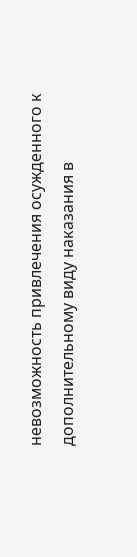невозможность привлечения осужденного к дополнительному виду наказания в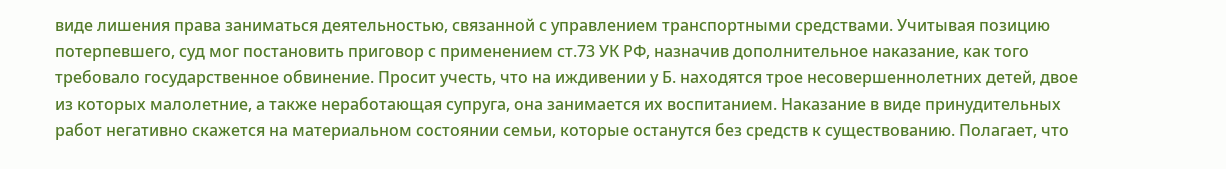виде лишения права заниматься деятельностью, связанной с управлением транспортными средствами. Учитывая позицию потерпевшего, суд мог постановить приговор с применением ст.73 УК РФ, назначив дополнительное наказание, как того требовало государственное обвинение. Просит учесть, что на иждивении у Б. находятся трое несовершеннолетних детей, двое из которых малолетние, а также неработающая супруга, она занимается их воспитанием. Наказание в виде принудительных работ негативно скажется на материальном состоянии семьи, которые останутся без средств к существованию. Полагает, что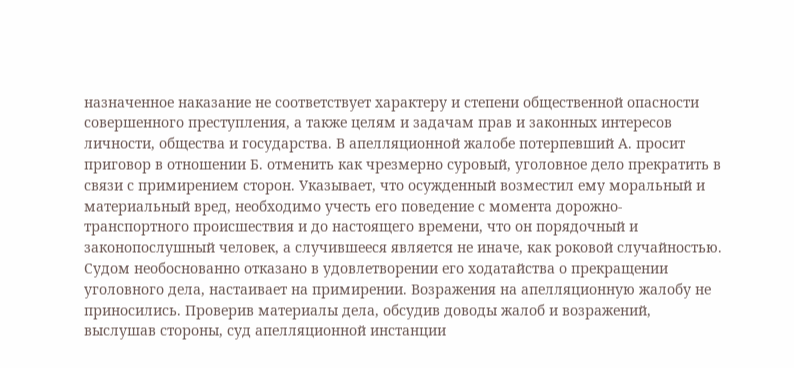назначенное наказание не соответствует характеру и степени общественной опасности совершенного преступления, а также целям и задачам прав и законных интересов личности, общества и государства. В апелляционной жалобе потерпевший А. просит приговор в отношении Б. отменить как чрезмерно суровый, уголовное дело прекратить в связи с примирением сторон. Указывает, что осужденный возместил ему моральный и материальный вред, необходимо учесть его поведение с момента дорожно-транспортного происшествия и до настоящего времени, что он порядочный и законопослушный человек, а случившееся является не иначе, как роковой случайностью. Судом необоснованно отказано в удовлетворении его ходатайства о прекращении уголовного дела, настаивает на примирении. Возражения на апелляционную жалобу не приносились. Проверив материалы дела, обсудив доводы жалоб и возражений, выслушав стороны, суд апелляционной инстанции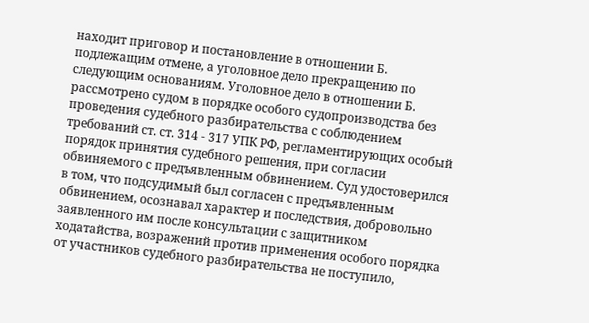находит приговор и постановление в отношении Б. подлежащим отмене, а уголовное дело прекращению по следующим основаниям. Уголовное дело в отношении Б. рассмотрено судом в порядке особого судопроизводства без проведения судебного разбирательства с соблюдением требований ст. ст. 314 - 317 УПК РФ, регламентирующих особый порядок принятия судебного решения, при согласии обвиняемого с предъявленным обвинением. Суд удостоверился в том, что подсудимый был согласен с предъявленным обвинением, осознавал характер и последствия, добровольно заявленного им после консультации с защитником ходатайства, возражений против применения особого порядка от участников судебного разбирательства не поступило,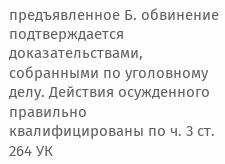предъявленное Б. обвинение подтверждается доказательствами, собранными по уголовному делу. Действия осужденного правильно квалифицированы по ч. 3 ст. 264 УК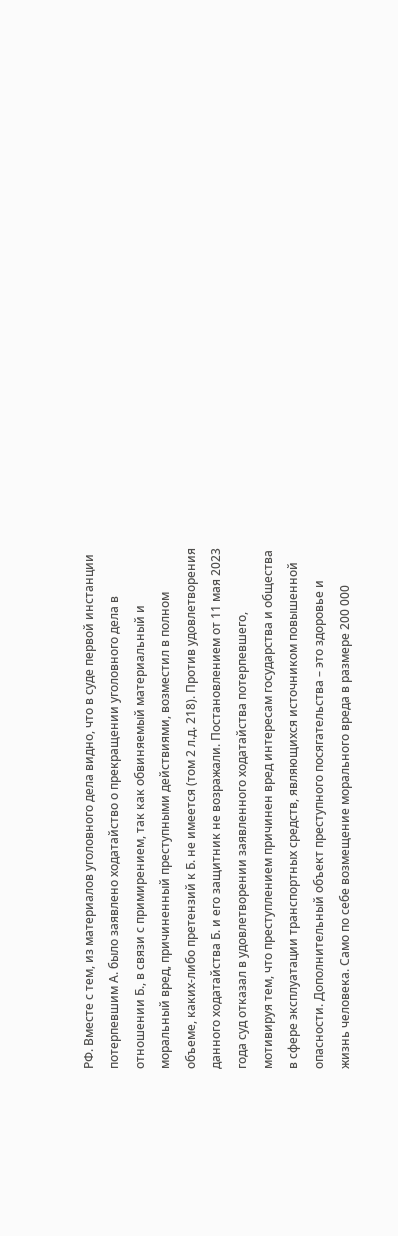РФ. Вместе с тем, из материалов уголовного дела видно, что в суде первой инстанции потерпевшим А. было заявлено ходатайство о прекращении уголовного дела в отношении Б., в связи с примирением, так как обвиняемый материальный и моральный вред, причиненный преступными действиями, возместил в полном объеме, каких-либо претензий к Б. не имеется (том 2 л.д. 218). Против удовлетворения данного ходатайства Б. и его защитник не возражали. Постановлением от 11 мая 2023 года суд отказал в удовлетворении заявленного ходатайства потерпевшего, мотивируя тем, что преступлением причинен вред интересам государства и общества в сфере эксплуатации транспортных средств, являющихся источником повышенной опасности. Дополнительный объект преступного посягательства – это здоровье и жизнь человека. Само по себе возмещение морального вреда в размере 200 000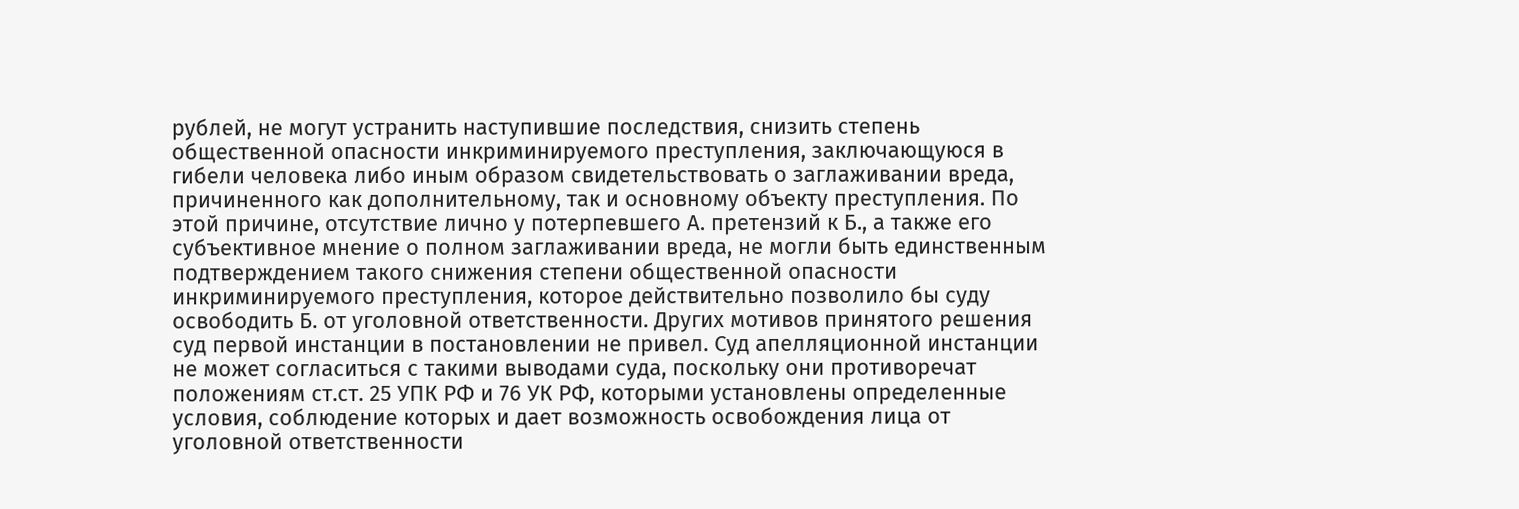рублей, не могут устранить наступившие последствия, снизить степень общественной опасности инкриминируемого преступления, заключающуюся в гибели человека либо иным образом свидетельствовать о заглаживании вреда, причиненного как дополнительному, так и основному объекту преступления. По этой причине, отсутствие лично у потерпевшего А. претензий к Б., а также его субъективное мнение о полном заглаживании вреда, не могли быть единственным подтверждением такого снижения степени общественной опасности инкриминируемого преступления, которое действительно позволило бы суду освободить Б. от уголовной ответственности. Других мотивов принятого решения суд первой инстанции в постановлении не привел. Суд апелляционной инстанции не может согласиться с такими выводами суда, поскольку они противоречат положениям ст.ст. 25 УПК РФ и 76 УК РФ, которыми установлены определенные условия, соблюдение которых и дает возможность освобождения лица от уголовной ответственности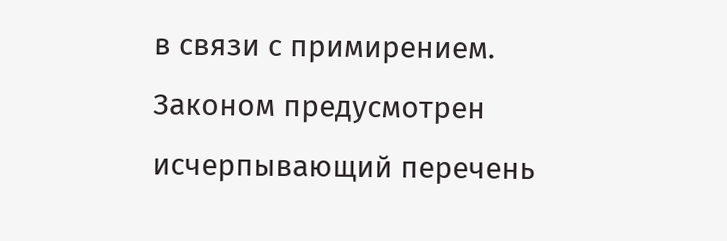в связи с примирением. Законом предусмотрен исчерпывающий перечень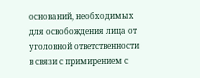оснований, необходимых для освобождения лица от уголовной ответственности в связи с примирением с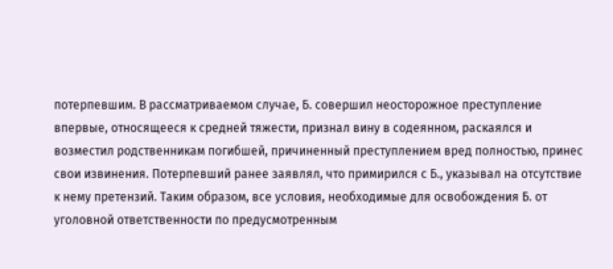потерпевшим. В рассматриваемом случае, Б. совершил неосторожное преступление впервые, относящееся к средней тяжести, признал вину в содеянном, раскаялся и возместил родственникам погибшей, причиненный преступлением вред полностью, принес свои извинения. Потерпевший ранее заявлял, что примирился с Б., указывал на отсутствие к нему претензий. Таким образом, все условия, необходимые для освобождения Б. от уголовной ответственности по предусмотренным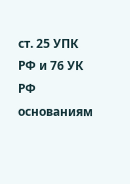ст. 25 УПК РФ и 76 УК РФ основаниям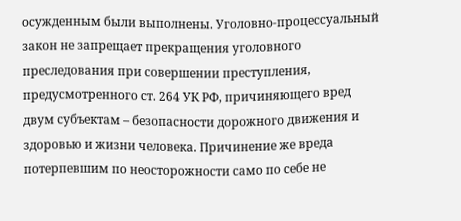осужденным были выполнены. Уголовно-процессуальный закон не запрещает прекращения уголовного преследования при совершении преступления, предусмотренного ст. 264 УК РФ, причиняющего вред двум субъектам – безопасности дорожного движения и здоровью и жизни человека. Причинение же вреда потерпевшим по неосторожности само по себе не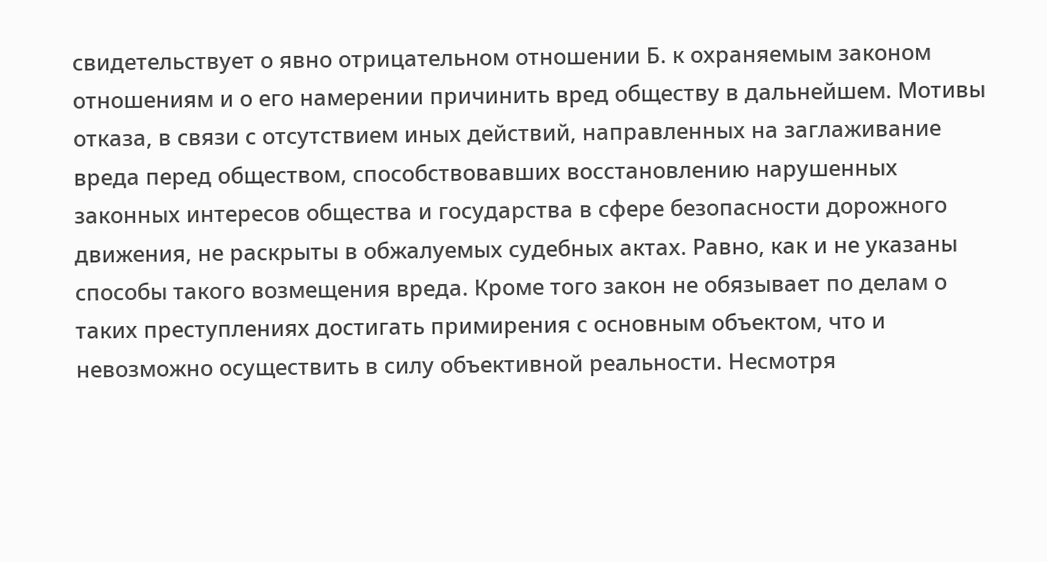свидетельствует о явно отрицательном отношении Б. к охраняемым законом отношениям и о его намерении причинить вред обществу в дальнейшем. Мотивы отказа, в связи с отсутствием иных действий, направленных на заглаживание вреда перед обществом, способствовавших восстановлению нарушенных законных интересов общества и государства в сфере безопасности дорожного движения, не раскрыты в обжалуемых судебных актах. Равно, как и не указаны способы такого возмещения вреда. Кроме того закон не обязывает по делам о таких преступлениях достигать примирения с основным объектом, что и невозможно осуществить в силу объективной реальности. Несмотря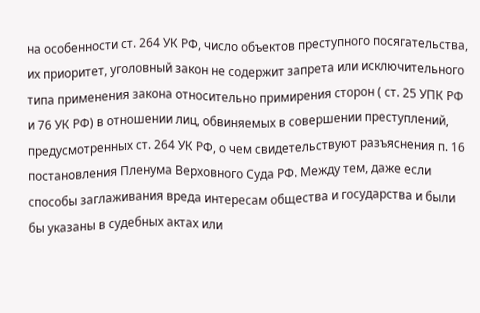на особенности ст. 264 УК РФ, число объектов преступного посягательства, их приоритет, уголовный закон не содержит запрета или исключительного типа применения закона относительно примирения сторон ( ст. 25 УПК РФ и 76 УК РФ) в отношении лиц, обвиняемых в совершении преступлений, предусмотренных ст. 264 УК РФ, о чем свидетельствуют разъяснения п. 16 постановления Пленума Верховного Суда РФ. Между тем, даже если способы заглаживания вреда интересам общества и государства и были бы указаны в судебных актах или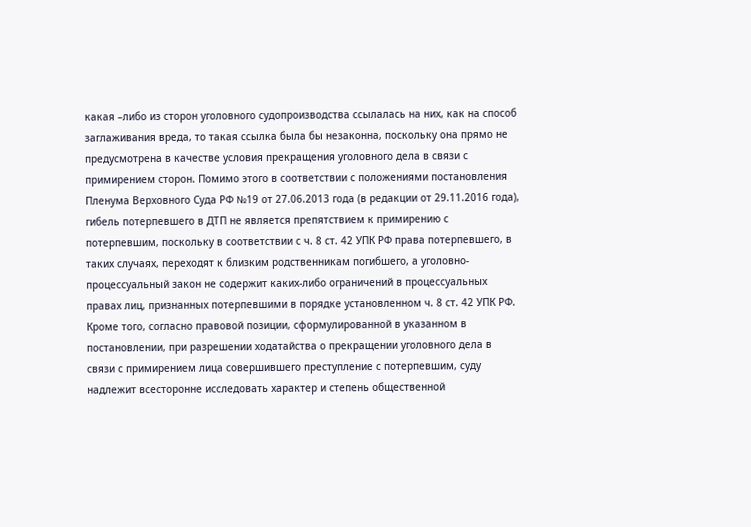какая –либо из сторон уголовного судопроизводства ссылалась на них, как на способ заглаживания вреда, то такая ссылка была бы незаконна, поскольку она прямо не предусмотрена в качестве условия прекращения уголовного дела в связи с примирением сторон. Помимо этого в соответствии с положениями постановления Пленума Верховного Суда РФ №19 от 27.06.2013 года (в редакции от 29.11.2016 года), гибель потерпевшего в ДТП не является препятствием к примирению с потерпевшим, поскольку в соответствии с ч. 8 ст. 42 УПК РФ права потерпевшего, в таких случаях, переходят к близким родственникам погибшего, а уголовно-процессуальный закон не содержит каких-либо ограничений в процессуальных правах лиц, признанных потерпевшими в порядке установленном ч. 8 ст. 42 УПК РФ. Кроме того, согласно правовой позиции, сформулированной в указанном в постановлении, при разрешении ходатайства о прекращении уголовного дела в связи с примирением лица совершившего преступление с потерпевшим, суду надлежит всесторонне исследовать характер и степень общественной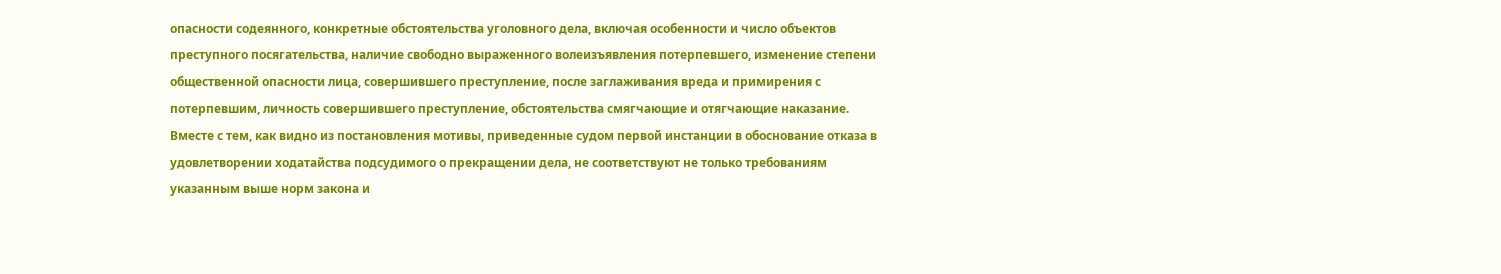опасности содеянного, конкретные обстоятельства уголовного дела, включая особенности и число объектов преступного посягательства, наличие свободно выраженного волеизъявления потерпевшего, изменение степени общественной опасности лица, совершившего преступление, после заглаживания вреда и примирения с потерпевшим, личность совершившего преступление, обстоятельства смягчающие и отягчающие наказание. Вместе с тем, как видно из постановления мотивы, приведенные судом первой инстанции в обоснование отказа в удовлетворении ходатайства подсудимого о прекращении дела, не соответствуют не только требованиям указанным выше норм закона и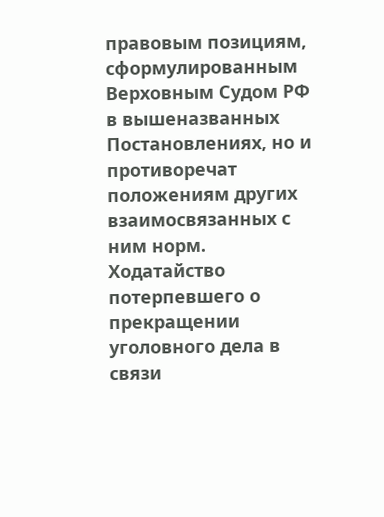правовым позициям, сформулированным Верховным Судом РФ в вышеназванных Постановлениях, но и противоречат положениям других взаимосвязанных с ним норм. Ходатайство потерпевшего о прекращении уголовного дела в связи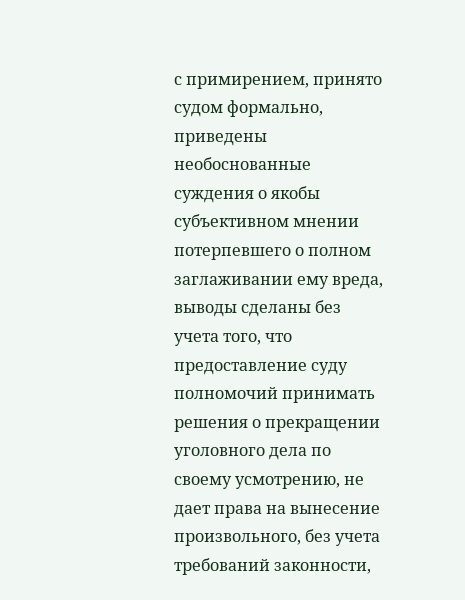с примирением, принято судом формально, приведены необоснованные суждения о якобы субъективном мнении потерпевшего о полном заглаживании ему вреда, выводы сделаны без учета того, что предоставление суду полномочий принимать решения о прекращении уголовного дела по своему усмотрению, не дает права на вынесение произвольного, без учета требований законности,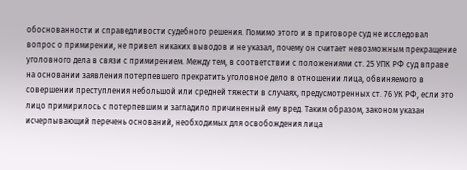обоснованности и справедливости судебного решения. Помимо этого и в приговоре суд не исследовал вопрос о примирении, не привел никаких выводов и не указал, почему он считает невозможным прекращение уголовного дела в связи с примирением. Между тем, в соответствии с положениями ст. 25 УПК РФ суд вправе на основании заявления потерпевшего прекратить уголовное дело в отношении лица, обвиняемого в совершении преступления небольшой или средней тяжести в случаях, предусмотренных ст. 76 УК РФ, если это лицо примирилось с потерпевшим и загладило причиненный ему вред. Таким образом, законом указан исчерпывающий перечень оснований, необходимых для освобождения лица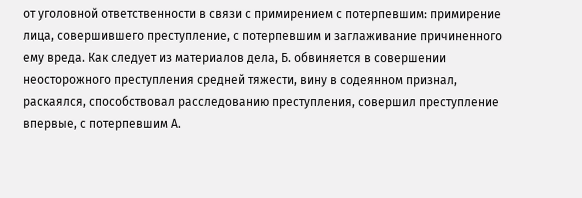от уголовной ответственности в связи с примирением с потерпевшим: примирение лица, совершившего преступление, с потерпевшим и заглаживание причиненного ему вреда. Как следует из материалов дела, Б. обвиняется в совершении неосторожного преступления средней тяжести, вину в содеянном признал, раскаялся, способствовал расследованию преступления, совершил преступление впервые, с потерпевшим А.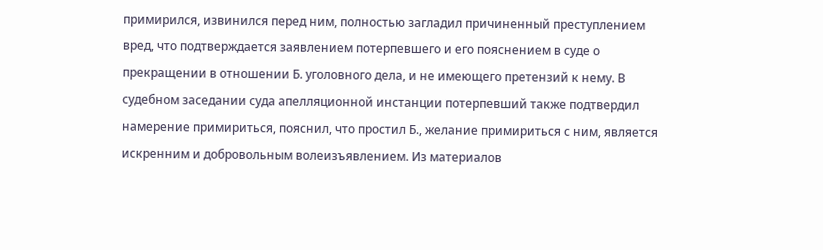примирился, извинился перед ним, полностью загладил причиненный преступлением вред, что подтверждается заявлением потерпевшего и его пояснением в суде о прекращении в отношении Б. уголовного дела, и не имеющего претензий к нему. В судебном заседании суда апелляционной инстанции потерпевший также подтвердил намерение примириться, пояснил, что простил Б., желание примириться с ним, является искренним и добровольным волеизъявлением. Из материалов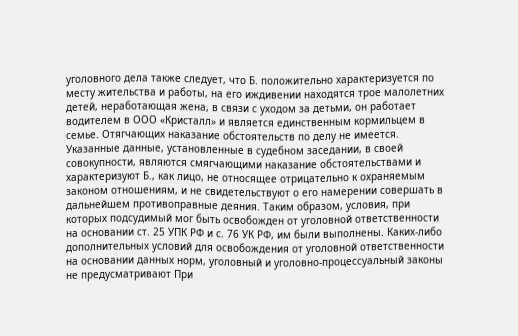уголовного дела также следует, что Б. положительно характеризуется по месту жительства и работы, на его иждивении находятся трое малолетних детей, неработающая жена, в связи с уходом за детьми, он работает водителем в ООО «Кристалл» и является единственным кормильцем в семье. Отягчающих наказание обстоятельств по делу не имеется. Указанные данные, установленные в судебном заседании, в своей совокупности, являются смягчающими наказание обстоятельствами и характеризуют Б., как лицо, не относящее отрицательно к охраняемым законом отношениям, и не свидетельствуют о его намерении совершать в дальнейшем противоправные деяния. Таким образом, условия, при которых подсудимый мог быть освобожден от уголовной ответственности на основании ст. 25 УПК РФ и с. 76 УК РФ, им были выполнены. Каких-либо дополнительных условий для освобождения от уголовной ответственности на основании данных норм, уголовный и уголовно-процессуальный законы не предусматривают При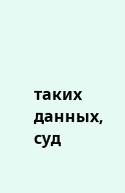таких данных, суд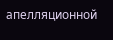апелляционной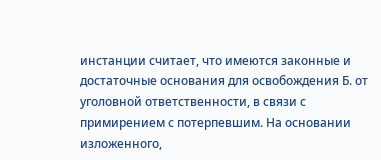инстанции считает, что имеются законные и достаточные основания для освобождения Б. от уголовной ответственности, в связи с примирением с потерпевшим. На основании изложенного,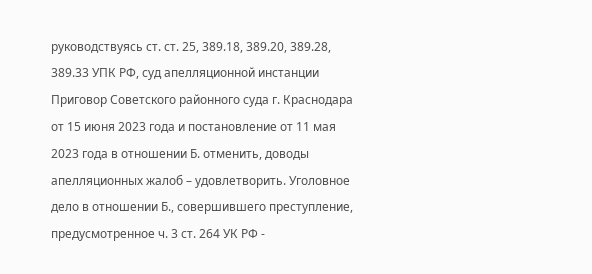руководствуясь ст. ст. 25, 389.18, 389.20, 389.28, 389.33 УПК РФ, суд апелляционной инстанции Приговор Советского районного суда г. Краснодара от 15 июня 2023 года и постановление от 11 мая 2023 года в отношении Б. отменить, доводы апелляционных жалоб – удовлетворить. Уголовное дело в отношении Б., совершившего преступление, предусмотренное ч. 3 ст. 264 УК РФ -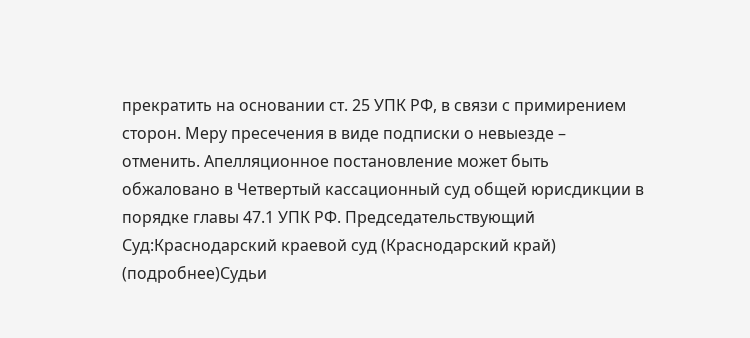прекратить на основании ст. 25 УПК РФ, в связи с примирением сторон. Меру пресечения в виде подписки о невыезде – отменить. Апелляционное постановление может быть обжаловано в Четвертый кассационный суд общей юрисдикции в порядке главы 47.1 УПК РФ. Председательствующий Суд:Краснодарский краевой суд (Краснодарский край) (подробнее)Судьи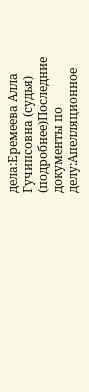дела:Еремеева Алла Гучипсовна (судья) (подробнее)Последние документы по делу:Апелляционное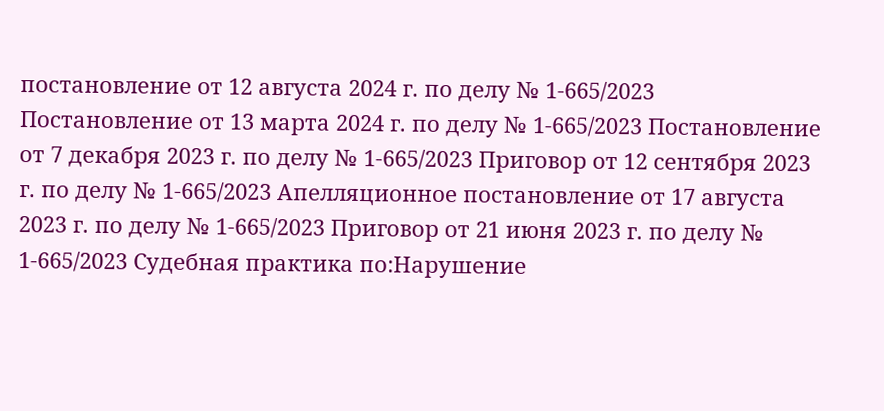постановление от 12 августа 2024 г. по делу № 1-665/2023 Постановление от 13 марта 2024 г. по делу № 1-665/2023 Постановление от 7 декабря 2023 г. по делу № 1-665/2023 Приговор от 12 сентября 2023 г. по делу № 1-665/2023 Апелляционное постановление от 17 августа 2023 г. по делу № 1-665/2023 Приговор от 21 июня 2023 г. по делу № 1-665/2023 Судебная практика по:Нарушение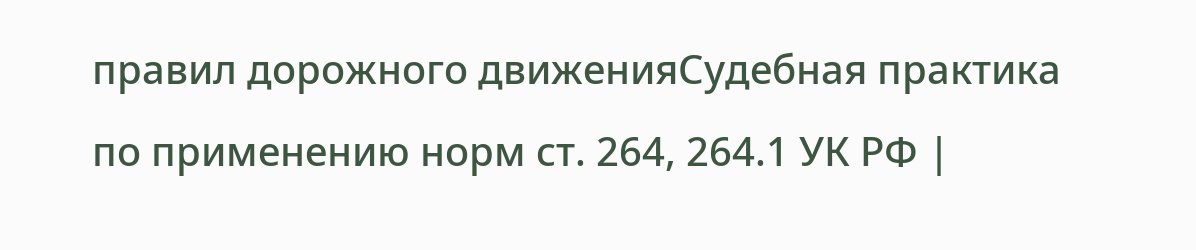правил дорожного движенияСудебная практика по применению норм ст. 264, 264.1 УК РФ |